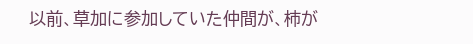以前、草加に参加していた仲間が、柿が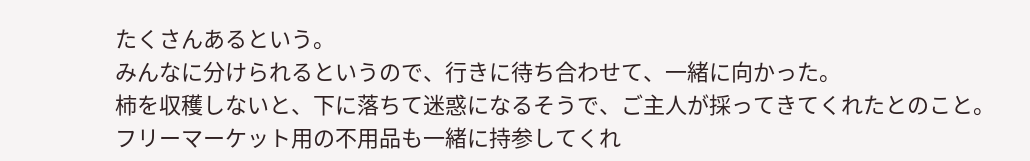たくさんあるという。
みんなに分けられるというので、行きに待ち合わせて、一緒に向かった。
柿を収穫しないと、下に落ちて迷惑になるそうで、ご主人が採ってきてくれたとのこと。
フリーマーケット用の不用品も一緒に持参してくれ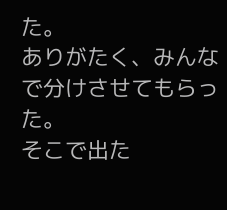た。
ありがたく、みんなで分けさせてもらった。
そこで出た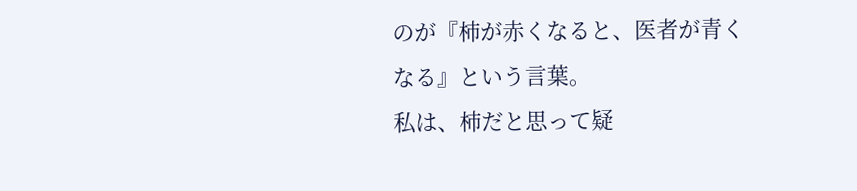のが『柿が赤くなると、医者が青くなる』という言葉。
私は、柿だと思って疑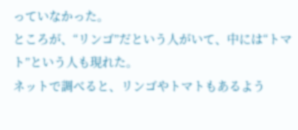っていなかった。
ところが、“リンゴ”だという人がいて、中には“トマト”という人も現れた。
ネットで調べると、リンゴやトマトもあるよう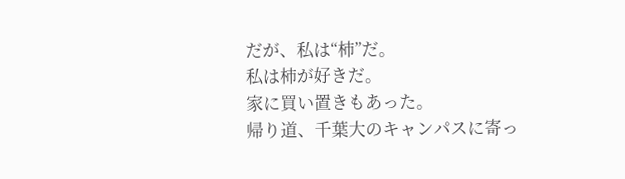だが、私は“柿”だ。
私は柿が好きだ。
家に買い置きもあった。
帰り道、千葉大のキャンパスに寄っ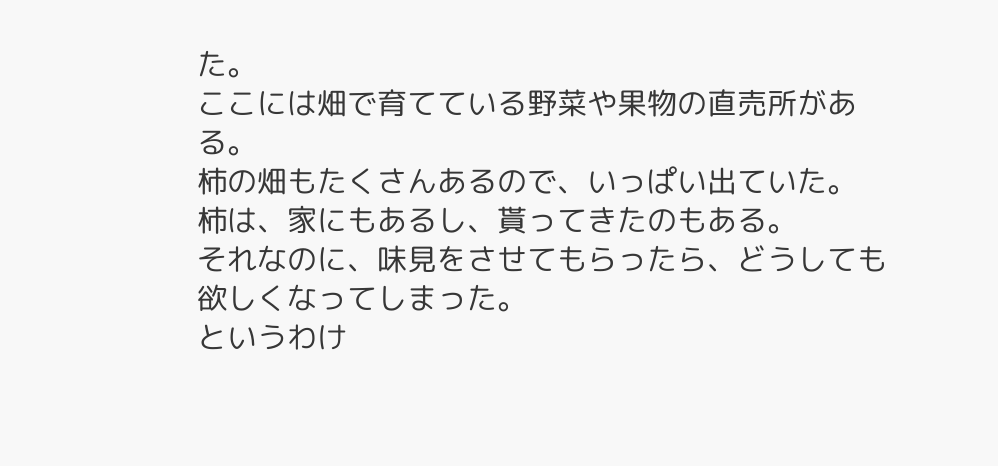た。
ここには畑で育てている野菜や果物の直売所がある。
柿の畑もたくさんあるので、いっぱい出ていた。
柿は、家にもあるし、貰ってきたのもある。
それなのに、味見をさせてもらったら、どうしても欲しくなってしまった。
というわけ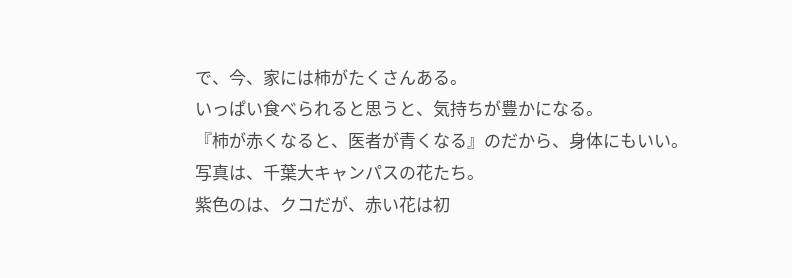で、今、家には柿がたくさんある。
いっぱい食べられると思うと、気持ちが豊かになる。
『柿が赤くなると、医者が青くなる』のだから、身体にもいい。
写真は、千葉大キャンパスの花たち。
紫色のは、クコだが、赤い花は初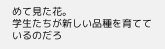めて見た花。
学生たちが新しい品種を育てているのだろ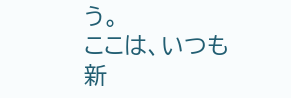う。
ここは、いつも新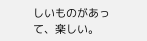しいものがあって、楽しい。